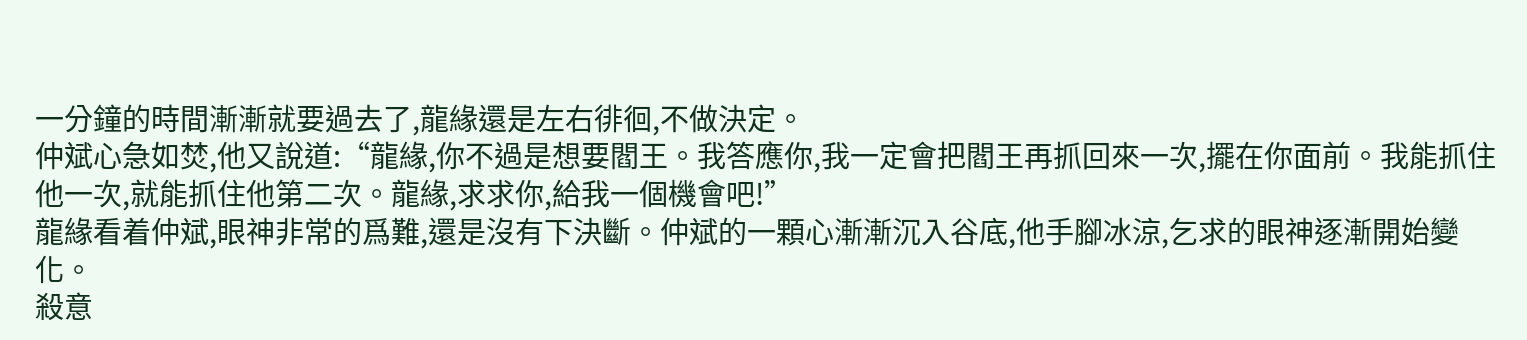一分鐘的時間漸漸就要過去了,龍緣還是左右徘徊,不做決定。
仲斌心急如焚,他又說道:“龍緣,你不過是想要閻王。我答應你,我一定會把閻王再抓回來一次,擺在你面前。我能抓住他一次,就能抓住他第二次。龍緣,求求你,給我一個機會吧!”
龍緣看着仲斌,眼神非常的爲難,還是沒有下決斷。仲斌的一顆心漸漸沉入谷底,他手腳冰涼,乞求的眼神逐漸開始變化。
殺意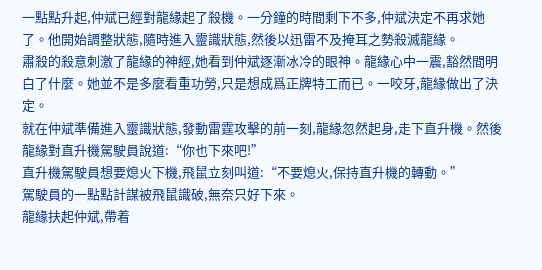一點點升起,仲斌已經對龍緣起了殺機。一分鐘的時間剩下不多,仲斌決定不再求她了。他開始調整狀態,隨時進入靈識狀態,然後以迅雷不及掩耳之勢殺滅龍緣。
肅殺的殺意刺激了龍緣的神經,她看到仲斌逐漸冰冷的眼神。龍緣心中一震,豁然間明白了什麼。她並不是多麼看重功勞,只是想成爲正牌特工而已。一咬牙,龍緣做出了決定。
就在仲斌準備進入靈識狀態,發動雷霆攻擊的前一刻,龍緣忽然起身,走下直升機。然後龍緣對直升機駕駛員說道:“你也下來吧!”
直升機駕駛員想要熄火下機,飛鼠立刻叫道:“不要熄火,保持直升機的轉動。”
駕駛員的一點點計謀被飛鼠識破,無奈只好下來。
龍緣扶起仲斌,帶着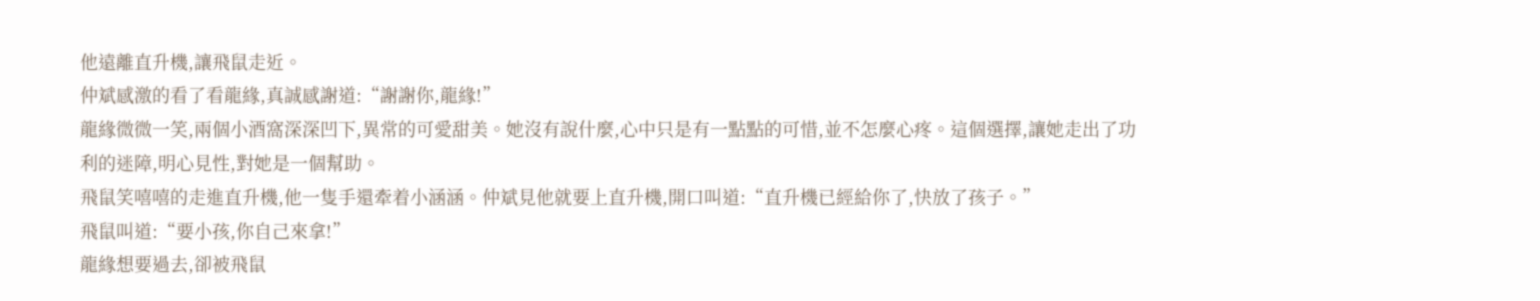他遠離直升機,讓飛鼠走近。
仲斌感激的看了看龍緣,真誠感謝道:“謝謝你,龍緣!”
龍緣微微一笑,兩個小酒窩深深凹下,異常的可愛甜美。她沒有說什麼,心中只是有一點點的可惜,並不怎麼心疼。這個選擇,讓她走出了功利的迷障,明心見性,對她是一個幫助。
飛鼠笑嘻嘻的走進直升機,他一隻手還牽着小涵涵。仲斌見他就要上直升機,開口叫道:“直升機已經給你了,快放了孩子。”
飛鼠叫道:“要小孩,你自己來拿!”
龍緣想要過去,卻被飛鼠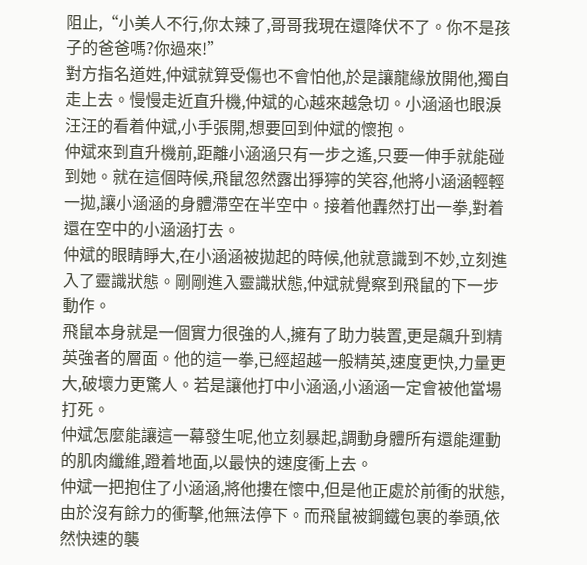阻止,“小美人不行,你太辣了,哥哥我現在還降伏不了。你不是孩子的爸爸嗎?你過來!”
對方指名道姓,仲斌就算受傷也不會怕他,於是讓龍緣放開他,獨自走上去。慢慢走近直升機,仲斌的心越來越急切。小涵涵也眼淚汪汪的看着仲斌,小手張開,想要回到仲斌的懷抱。
仲斌來到直升機前,距離小涵涵只有一步之遙,只要一伸手就能碰到她。就在這個時候,飛鼠忽然露出猙獰的笑容,他將小涵涵輕輕一拋,讓小涵涵的身體滯空在半空中。接着他轟然打出一拳,對着還在空中的小涵涵打去。
仲斌的眼睛睜大,在小涵涵被拋起的時候,他就意識到不妙,立刻進入了靈識狀態。剛剛進入靈識狀態,仲斌就覺察到飛鼠的下一步動作。
飛鼠本身就是一個實力很強的人,擁有了助力裝置,更是飆升到精英強者的層面。他的這一拳,已經超越一般精英,速度更快,力量更大,破壞力更驚人。若是讓他打中小涵涵,小涵涵一定會被他當場打死。
仲斌怎麼能讓這一幕發生呢,他立刻暴起,調動身體所有還能運動的肌肉纖維,蹬着地面,以最快的速度衝上去。
仲斌一把抱住了小涵涵,將他摟在懷中,但是他正處於前衝的狀態,由於沒有餘力的衝擊,他無法停下。而飛鼠被鋼鐵包裹的拳頭,依然快速的襲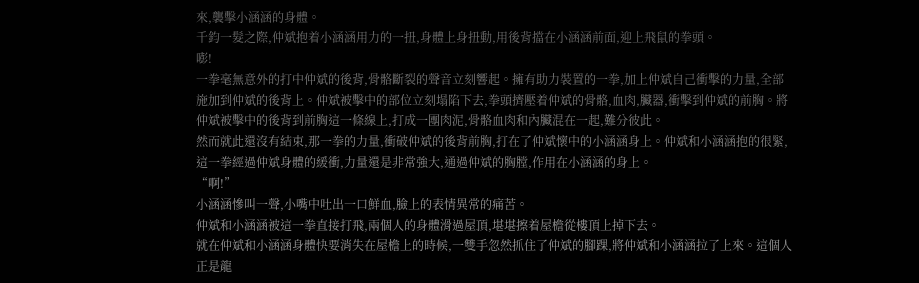來,襲擊小涵涵的身體。
千鈞一髮之際,仲斌抱着小涵涵用力的一扭,身體上身扭動,用後背擋在小涵涵前面,迎上飛鼠的拳頭。
嘭!
一拳毫無意外的打中仲斌的後背,骨骼斷裂的聲音立刻響起。擁有助力裝置的一拳,加上仲斌自己衝擊的力量,全部施加到仲斌的後背上。仲斌被擊中的部位立刻塌陷下去,拳頭擠壓着仲斌的骨骼,血肉,臟器,衝擊到仲斌的前胸。將仲斌被擊中的後背到前胸這一條線上,打成一團肉泥,骨骼血肉和內臟混在一起,難分彼此。
然而就此還沒有結束,那一拳的力量,衝破仲斌的後背前胸,打在了仲斌懷中的小涵涵身上。仲斌和小涵涵抱的很緊,這一拳經過仲斌身體的緩衝,力量還是非常強大,通過仲斌的胸膛,作用在小涵涵的身上。
“啊!”
小涵涵慘叫一聲,小嘴中吐出一口鮮血,臉上的表情異常的痛苦。
仲斌和小涵涵被這一拳直接打飛,兩個人的身體滑過屋頂,堪堪擦着屋檐從樓頂上掉下去。
就在仲斌和小涵涵身體快要消失在屋檐上的時候,一雙手忽然抓住了仲斌的腳踝,將仲斌和小涵涵拉了上來。這個人正是龍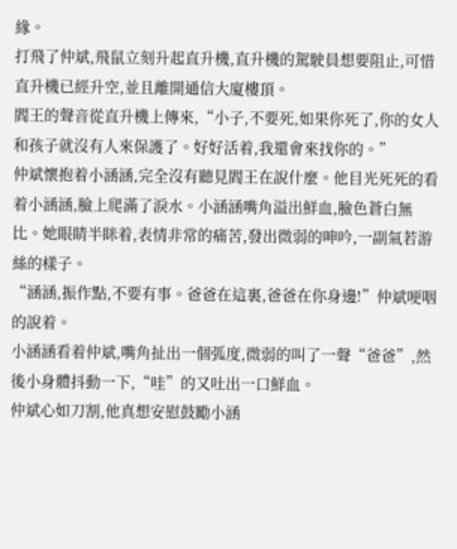緣。
打飛了仲斌,飛鼠立刻升起直升機,直升機的駕駛員想要阻止,可惜直升機已經升空,並且離開通信大廈樓頂。
閻王的聲音從直升機上傳來,“小子,不要死,如果你死了,你的女人和孩子就沒有人來保護了。好好活着,我還會來找你的。”
仲斌懷抱着小涵涵,完全沒有聽見閻王在說什麼。他目光死死的看着小涵涵,臉上爬滿了淚水。小涵涵嘴角溢出鮮血,臉色蒼白無比。她眼睛半眯着,表情非常的痛苦,發出微弱的呻吟,一副氣若游絲的樣子。
“涵涵,振作點,不要有事。爸爸在這裏,爸爸在你身邊!”仲斌哽咽的說着。
小涵涵看着仲斌,嘴角扯出一個弧度,微弱的叫了一聲“爸爸”,然後小身體抖動一下,“哇”的又吐出一口鮮血。
仲斌心如刀割,他真想安慰鼓勵小涵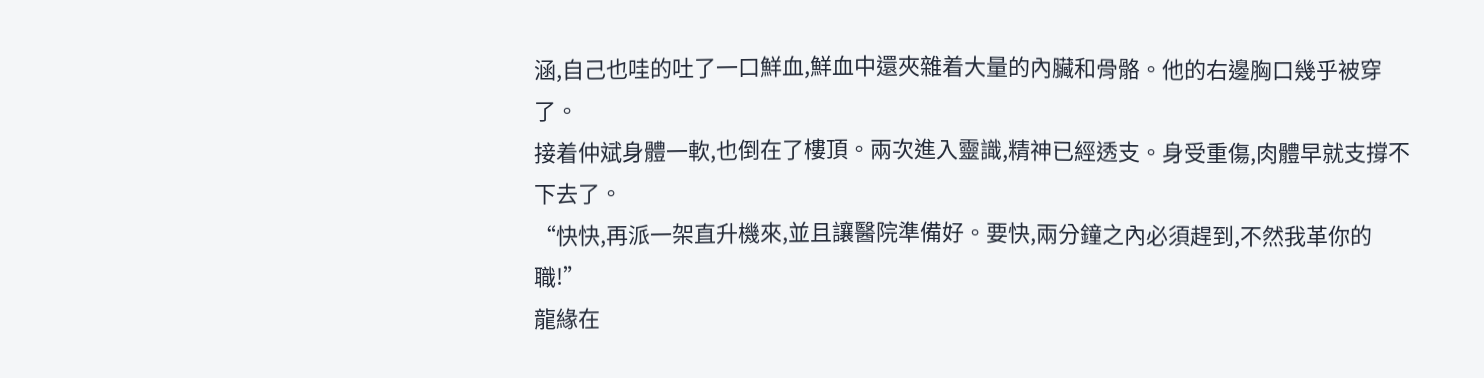涵,自己也哇的吐了一口鮮血,鮮血中還夾雜着大量的內臟和骨骼。他的右邊胸口幾乎被穿了。
接着仲斌身體一軟,也倒在了樓頂。兩次進入靈識,精神已經透支。身受重傷,肉體早就支撐不下去了。
“快快,再派一架直升機來,並且讓醫院準備好。要快,兩分鐘之內必須趕到,不然我革你的職!”
龍緣在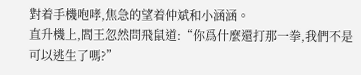對着手機咆哮,焦急的望着仲斌和小涵涵。
直升機上,閻王忽然問飛鼠道:“你爲什麼還打那一拳,我們不是可以逃生了嗎?”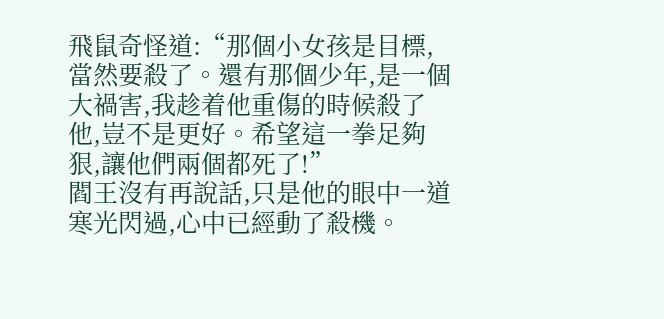飛鼠奇怪道:“那個小女孩是目標,當然要殺了。還有那個少年,是一個大禍害,我趁着他重傷的時候殺了他,豈不是更好。希望這一拳足夠狠,讓他們兩個都死了!”
閻王沒有再說話,只是他的眼中一道寒光閃過,心中已經動了殺機。